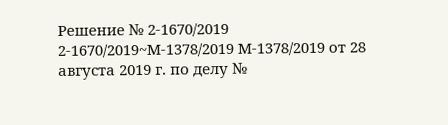Решение № 2-1670/2019 2-1670/2019~М-1378/2019 М-1378/2019 от 28 августа 2019 г. по делу №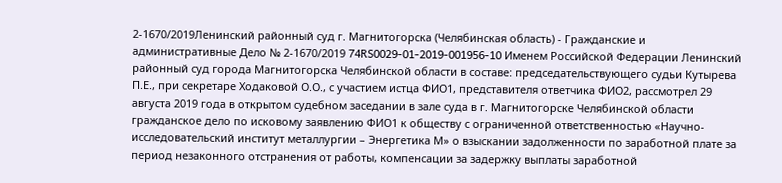2-1670/2019Ленинский районный суд г. Магнитогорска (Челябинская область) - Гражданские и административные Дело № 2-1670/2019 74RS0029-01-2019-001956-10 Именем Российской Федерации Ленинский районный суд города Магнитогорска Челябинской области в составе: председательствующего судьи Кутырева П.Е., при секретаре Ходаковой О.О., с участием истца ФИО1, представителя ответчика ФИО2, рассмотрел 29 августа 2019 года в открытом судебном заседании в зале суда в г. Магнитогорске Челябинской области гражданское дело по исковому заявлению ФИО1 к обществу с ограниченной ответственностью «Научно-исследовательский институт металлургии – Энергетика М» о взыскании задолженности по заработной плате за период незаконного отстранения от работы, компенсации за задержку выплаты заработной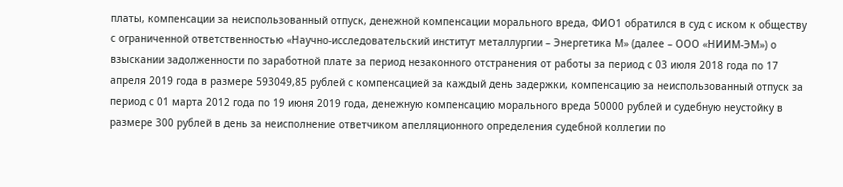платы, компенсации за неиспользованный отпуск, денежной компенсации морального вреда, ФИО1 обратился в суд с иском к обществу с ограниченной ответственностью «Научно-исследовательский институт металлургии – Энергетика М» (далее – ООО «НИИМ-ЭМ») о взыскании задолженности по заработной плате за период незаконного отстранения от работы за период с 03 июля 2018 года по 17 апреля 2019 года в размере 593049,85 рублей с компенсацией за каждый день задержки, компенсацию за неиспользованный отпуск за период с 01 марта 2012 года по 19 июня 2019 года, денежную компенсацию морального вреда 50000 рублей и судебную неустойку в размере 300 рублей в день за неисполнение ответчиком апелляционного определения судебной коллегии по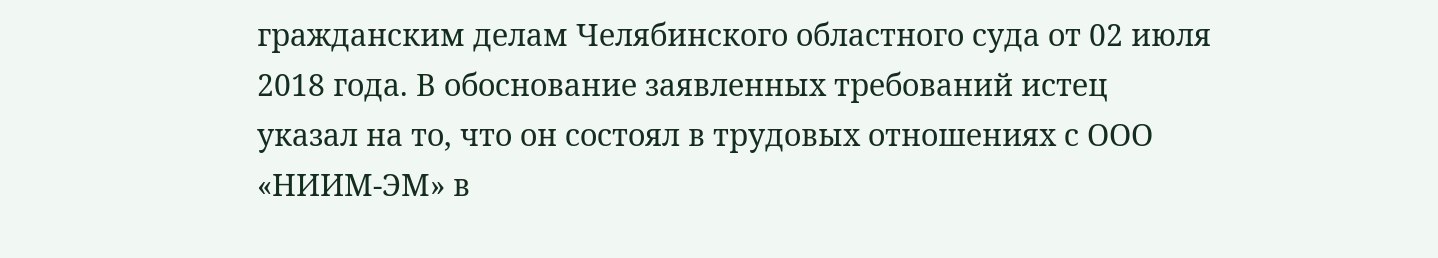гражданским делам Челябинского областного суда от 02 июля 2018 года. В обоснование заявленных требований истец указал на то, что он состоял в трудовых отношениях с ООО «НИИМ-ЭМ» в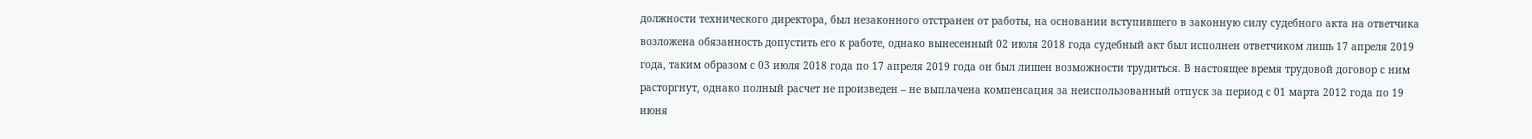должности технического директора, был незаконного отстранен от работы, на основании вступившего в законную силу судебного акта на ответчика возложена обязанность допустить его к работе, однако вынесенный 02 июля 2018 года судебный акт был исполнен ответчиком лишь 17 апреля 2019 года, таким образом с 03 июля 2018 года по 17 апреля 2019 года он был лишен возможности трудиться. В настоящее время трудовой договор с ним расторгнут, однако полный расчет не произведен – не выплачена компенсация за неиспользованный отпуск за период с 01 марта 2012 года по 19 июня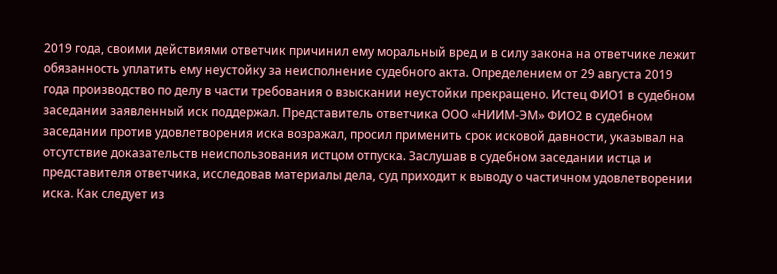2019 года, своими действиями ответчик причинил ему моральный вред и в силу закона на ответчике лежит обязанность уплатить ему неустойку за неисполнение судебного акта. Определением от 29 августа 2019 года производство по делу в части требования о взыскании неустойки прекращено. Истец ФИО1 в судебном заседании заявленный иск поддержал. Представитель ответчика ООО «НИИМ-ЭМ» ФИО2 в судебном заседании против удовлетворения иска возражал, просил применить срок исковой давности, указывал на отсутствие доказательств неиспользования истцом отпуска. Заслушав в судебном заседании истца и представителя ответчика, исследовав материалы дела, суд приходит к выводу о частичном удовлетворении иска. Как следует из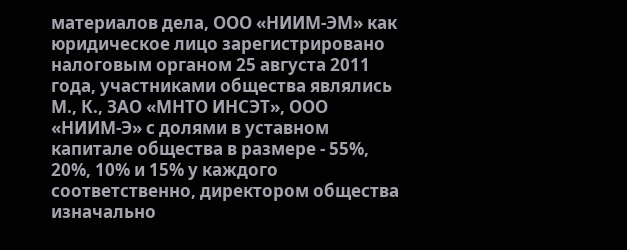материалов дела, ООО «НИИМ-ЭМ» как юридическое лицо зарегистрировано налоговым органом 25 августа 2011 года, участниками общества являлись М., К., ЗАО «МНТО ИНСЭТ», ООО «НИИМ-Э» с долями в уставном капитале общества в размере - 55%, 20%, 10% и 15% у каждого соответственно, директором общества изначально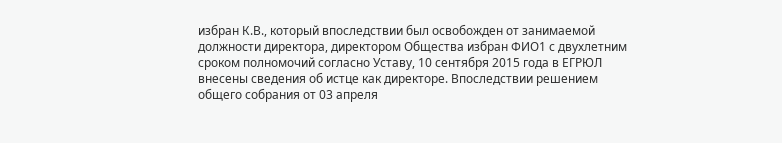избран К.В., который впоследствии был освобожден от занимаемой должности директора, директором Общества избран ФИО1 с двухлетним сроком полномочий согласно Уставу, 10 сентября 2015 года в ЕГРЮЛ внесены сведения об истце как директоре. Впоследствии решением общего собрания от 03 апреля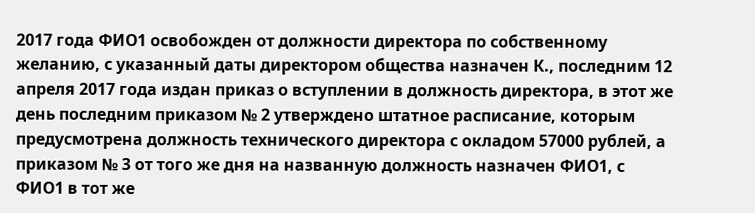2017 года ФИО1 освобожден от должности директора по собственному желанию, с указанный даты директором общества назначен К., последним 12 апреля 2017 года издан приказ о вступлении в должность директора, в этот же день последним приказом № 2 утверждено штатное расписание, которым предусмотрена должность технического директора с окладом 57000 рублей, а приказом № 3 от того же дня на названную должность назначен ФИО1, с ФИО1 в тот же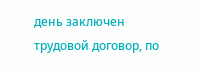день заключен трудовой договор, по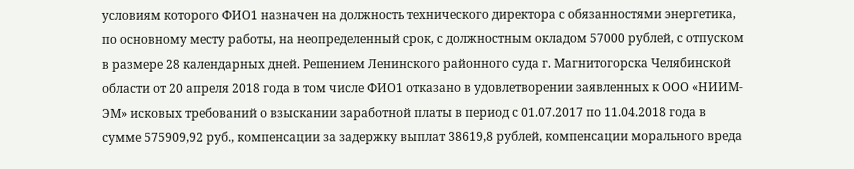условиям которого ФИО1 назначен на должность технического директора с обязанностями энергетика, по основному месту работы, на неопределенный срок, с должностным окладом 57000 рублей, с отпуском в размере 28 календарных дней. Решением Ленинского районного суда г. Магнитогорска Челябинской области от 20 апреля 2018 года в том числе ФИО1 отказано в удовлетворении заявленных к ООО «НИИМ-ЭМ» исковых требований о взыскании заработной платы в период с 01.07.2017 по 11.04.2018 года в сумме 575909,92 руб., компенсации за задержку выплат 38619,8 рублей, компенсации морального вреда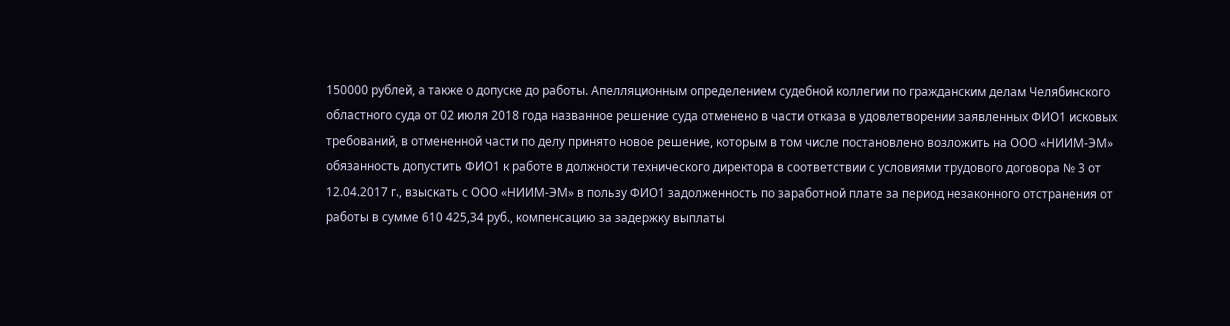150000 рублей, а также о допуске до работы. Апелляционным определением судебной коллегии по гражданским делам Челябинского областного суда от 02 июля 2018 года названное решение суда отменено в части отказа в удовлетворении заявленных ФИО1 исковых требований, в отмененной части по делу принято новое решение, которым в том числе постановлено возложить на ООО «НИИМ-ЭМ» обязанность допустить ФИО1 к работе в должности технического директора в соответствии с условиями трудового договора № 3 от 12.04.2017 г., взыскать с ООО «НИИМ-ЭМ» в пользу ФИО1 задолженность по заработной плате за период незаконного отстранения от работы в сумме 610 425,34 руб., компенсацию за задержку выплаты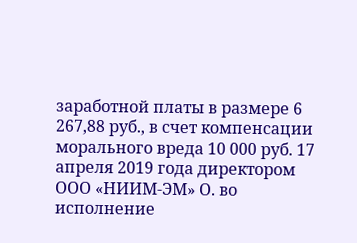заработной платы в размере 6 267,88 руб., в счет компенсации морального вреда 10 000 руб. 17 апреля 2019 года директором ООО «НИИМ-ЭМ» О. во исполнение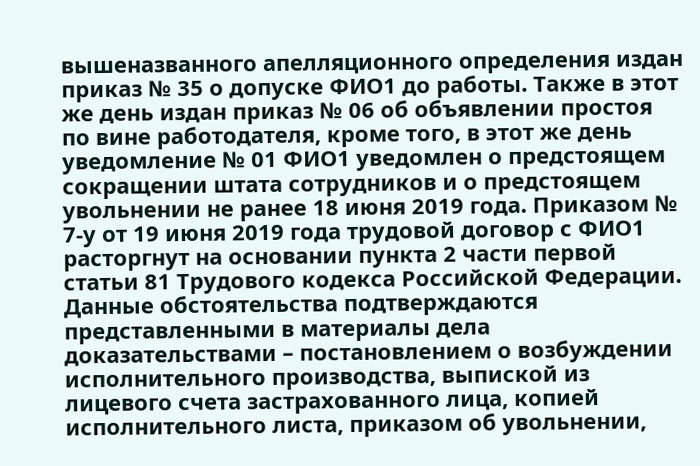вышеназванного апелляционного определения издан приказ № 35 о допуске ФИО1 до работы. Также в этот же день издан приказ № 06 об объявлении простоя по вине работодателя, кроме того, в этот же день уведомление № 01 ФИО1 уведомлен о предстоящем сокращении штата сотрудников и о предстоящем увольнении не ранее 18 июня 2019 года. Приказом № 7-у от 19 июня 2019 года трудовой договор с ФИО1 расторгнут на основании пункта 2 части первой статьи 81 Трудового кодекса Российской Федерации. Данные обстоятельства подтверждаются представленными в материалы дела доказательствами – постановлением о возбуждении исполнительного производства, выпиской из лицевого счета застрахованного лица, копией исполнительного листа, приказом об увольнении,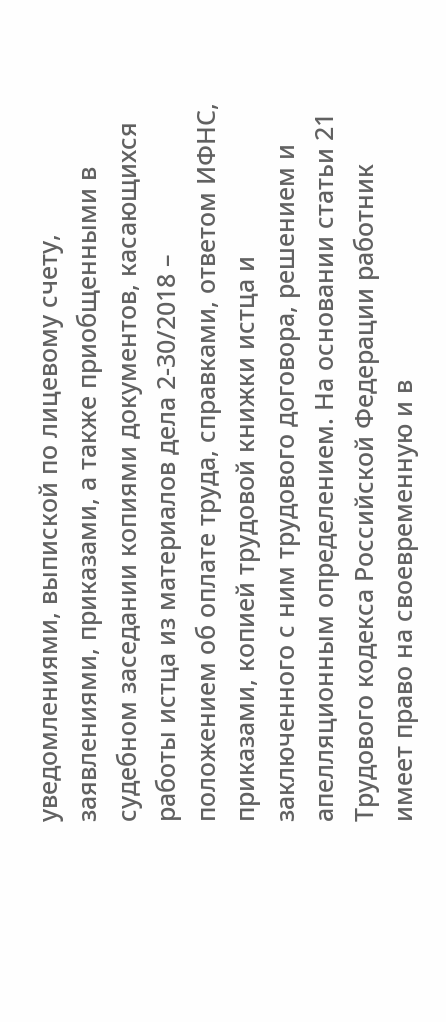уведомлениями, выпиской по лицевому счету, заявлениями, приказами, а также приобщенными в судебном заседании копиями документов, касающихся работы истца из материалов дела 2-30/2018 – положением об оплате труда, справками, ответом ИФНС, приказами, копией трудовой книжки истца и заключенного с ним трудового договора, решением и апелляционным определением. На основании статьи 21 Трудового кодекса Российской Федерации работник имеет право на своевременную и в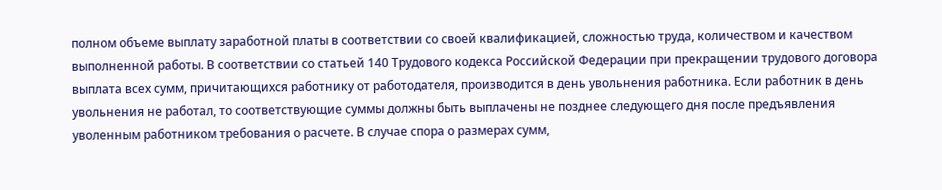полном объеме выплату заработной платы в соответствии со своей квалификацией, сложностью труда, количеством и качеством выполненной работы. В соответствии со статьей 140 Трудового кодекса Российской Федерации при прекращении трудового договора выплата всех сумм, причитающихся работнику от работодателя, производится в день увольнения работника. Если работник в день увольнения не работал, то соответствующие суммы должны быть выплачены не позднее следующего дня после предъявления уволенным работником требования о расчете. В случае спора о размерах сумм,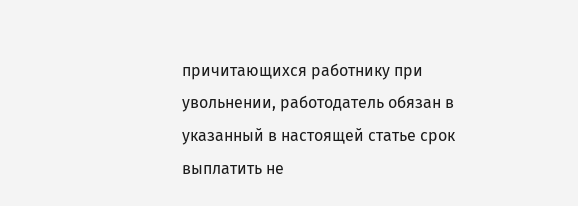причитающихся работнику при увольнении, работодатель обязан в указанный в настоящей статье срок выплатить не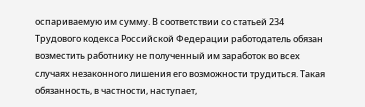оспариваемую им сумму. В соответствии со статьей 234 Трудового кодекса Российской Федерации работодатель обязан возместить работнику не полученный им заработок во всех случаях незаконного лишения его возможности трудиться. Такая обязанность, в частности, наступает,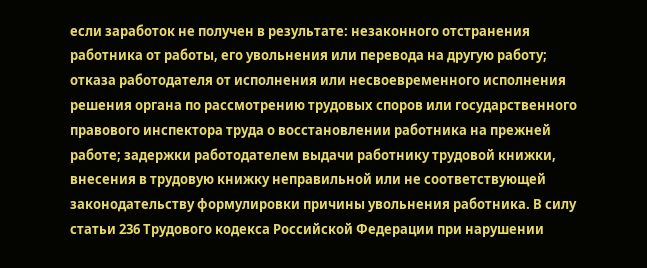если заработок не получен в результате: незаконного отстранения работника от работы, его увольнения или перевода на другую работу; отказа работодателя от исполнения или несвоевременного исполнения решения органа по рассмотрению трудовых споров или государственного правового инспектора труда о восстановлении работника на прежней работе; задержки работодателем выдачи работнику трудовой книжки, внесения в трудовую книжку неправильной или не соответствующей законодательству формулировки причины увольнения работника. В силу статьи 236 Трудового кодекса Российской Федерации при нарушении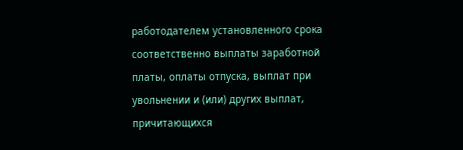работодателем установленного срока соответственно выплаты заработной платы, оплаты отпуска, выплат при увольнении и (или) других выплат, причитающихся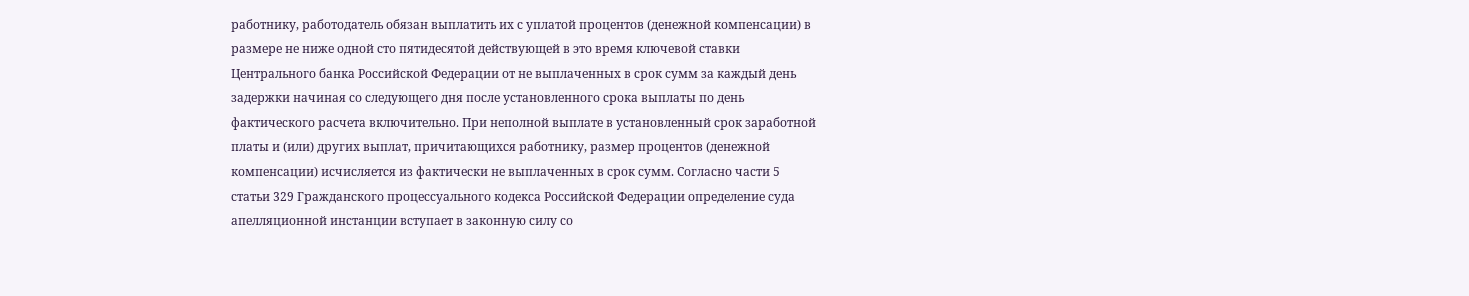работнику, работодатель обязан выплатить их с уплатой процентов (денежной компенсации) в размере не ниже одной сто пятидесятой действующей в это время ключевой ставки Центрального банка Российской Федерации от не выплаченных в срок сумм за каждый день задержки начиная со следующего дня после установленного срока выплаты по день фактического расчета включительно. При неполной выплате в установленный срок заработной платы и (или) других выплат, причитающихся работнику, размер процентов (денежной компенсации) исчисляется из фактически не выплаченных в срок сумм. Согласно части 5 статьи 329 Гражданского процессуального кодекса Российской Федерации определение суда апелляционной инстанции вступает в законную силу со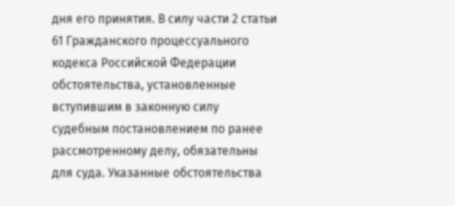дня его принятия. В силу части 2 статьи 61 Гражданского процессуального кодекса Российской Федерации обстоятельства, установленные вступившим в законную силу судебным постановлением по ранее рассмотренному делу, обязательны для суда. Указанные обстоятельства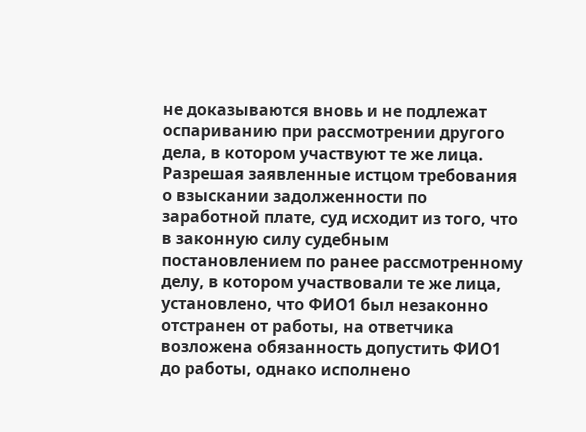не доказываются вновь и не подлежат оспариванию при рассмотрении другого дела, в котором участвуют те же лица. Разрешая заявленные истцом требования о взыскании задолженности по заработной плате, суд исходит из того, что в законную силу судебным постановлением по ранее рассмотренному делу, в котором участвовали те же лица, установлено, что ФИО1 был незаконно отстранен от работы, на ответчика возложена обязанность допустить ФИО1 до работы, однако исполнено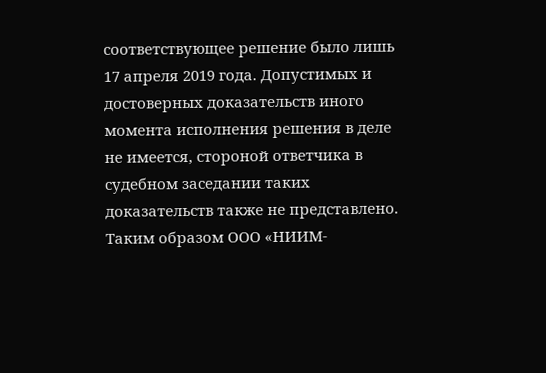соответствующее решение было лишь 17 апреля 2019 года. Допустимых и достоверных доказательств иного момента исполнения решения в деле не имеется, стороной ответчика в судебном заседании таких доказательств также не представлено. Таким образом ООО «НИИМ-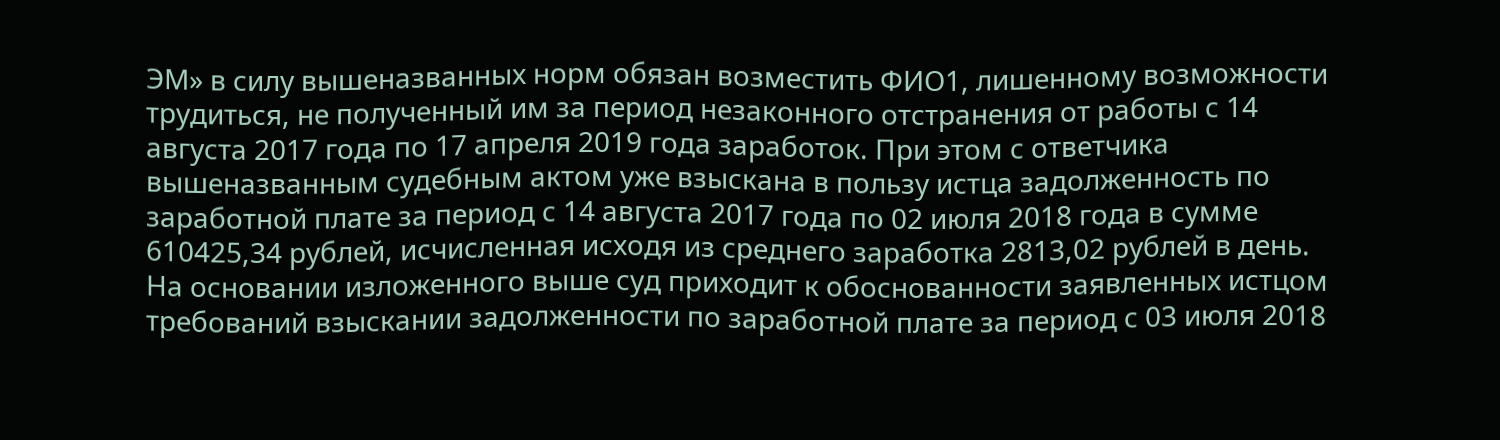ЭМ» в силу вышеназванных норм обязан возместить ФИО1, лишенному возможности трудиться, не полученный им за период незаконного отстранения от работы с 14 августа 2017 года по 17 апреля 2019 года заработок. При этом с ответчика вышеназванным судебным актом уже взыскана в пользу истца задолженность по заработной плате за период с 14 августа 2017 года по 02 июля 2018 года в сумме 610425,34 рублей, исчисленная исходя из среднего заработка 2813,02 рублей в день. На основании изложенного выше суд приходит к обоснованности заявленных истцом требований взыскании задолженности по заработной плате за период с 03 июля 2018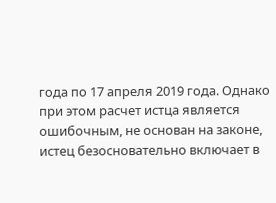года по 17 апреля 2019 года. Однако при этом расчет истца является ошибочным, не основан на законе, истец безосновательно включает в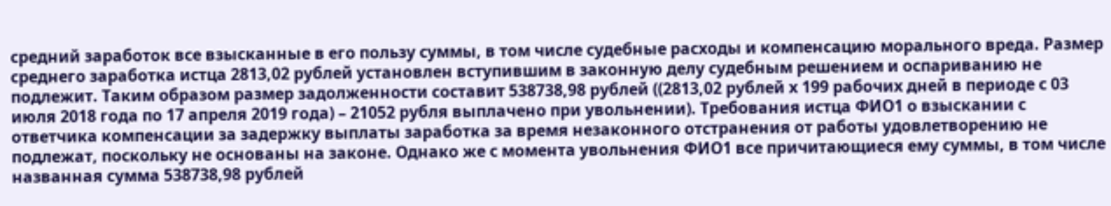средний заработок все взысканные в его пользу суммы, в том числе судебные расходы и компенсацию морального вреда. Размер среднего заработка истца 2813,02 рублей установлен вступившим в законную делу судебным решением и оспариванию не подлежит. Таким образом размер задолженности составит 538738,98 рублей ((2813,02 рублей х 199 рабочих дней в периоде с 03 июля 2018 года по 17 апреля 2019 года) – 21052 рубля выплачено при увольнении). Требования истца ФИО1 о взыскании с ответчика компенсации за задержку выплаты заработка за время незаконного отстранения от работы удовлетворению не подлежат, поскольку не основаны на законе. Однако же с момента увольнения ФИО1 все причитающиеся ему суммы, в том числе названная сумма 538738,98 рублей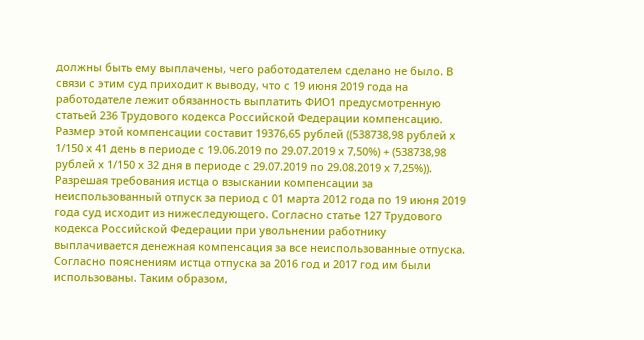должны быть ему выплачены, чего работодателем сделано не было. В связи с этим суд приходит к выводу, что с 19 июня 2019 года на работодателе лежит обязанность выплатить ФИО1 предусмотренную статьей 236 Трудового кодекса Российской Федерации компенсацию. Размер этой компенсации составит 19376,65 рублей ((538738,98 рублей х 1/150 х 41 день в периоде с 19.06.2019 по 29.07.2019 х 7,50%) + (538738,98 рублей х 1/150 х 32 дня в периоде с 29.07.2019 по 29.08.2019 х 7,25%)). Разрешая требования истца о взыскании компенсации за неиспользованный отпуск за период с 01 марта 2012 года по 19 июня 2019 года суд исходит из нижеследующего. Согласно статье 127 Трудового кодекса Российской Федерации при увольнении работнику выплачивается денежная компенсация за все неиспользованные отпуска. Согласно пояснениям истца отпуска за 2016 год и 2017 год им были использованы. Таким образом,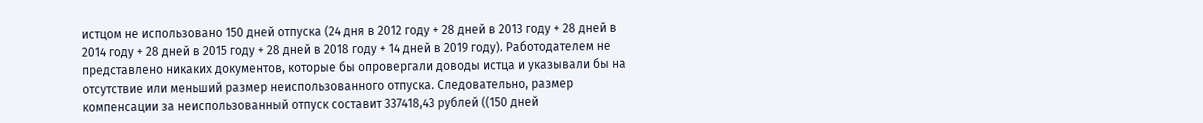истцом не использовано 150 дней отпуска (24 дня в 2012 году + 28 дней в 2013 году + 28 дней в 2014 году + 28 дней в 2015 году + 28 дней в 2018 году + 14 дней в 2019 году). Работодателем не представлено никаких документов, которые бы опровергали доводы истца и указывали бы на отсутствие или меньший размер неиспользованного отпуска. Следовательно, размер компенсации за неиспользованный отпуск составит 337418,43 рублей ((150 дней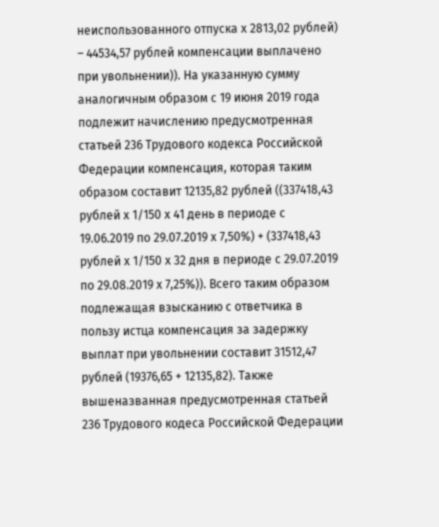неиспользованного отпуска х 2813,02 рублей) – 44534,57 рублей компенсации выплачено при увольнении)). На указанную сумму аналогичным образом с 19 июня 2019 года подлежит начислению предусмотренная статьей 236 Трудового кодекса Российской Федерации компенсация, которая таким образом составит 12135,82 рублей ((337418,43 рублей х 1/150 х 41 день в периоде с 19.06.2019 по 29.07.2019 х 7,50%) + (337418,43 рублей х 1/150 х 32 дня в периоде с 29.07.2019 по 29.08.2019 х 7,25%)). Всего таким образом подлежащая взысканию с ответчика в пользу истца компенсация за задержку выплат при увольнении составит 31512,47 рублей (19376,65 + 12135,82). Также вышеназванная предусмотренная статьей 236 Трудового кодеса Российской Федерации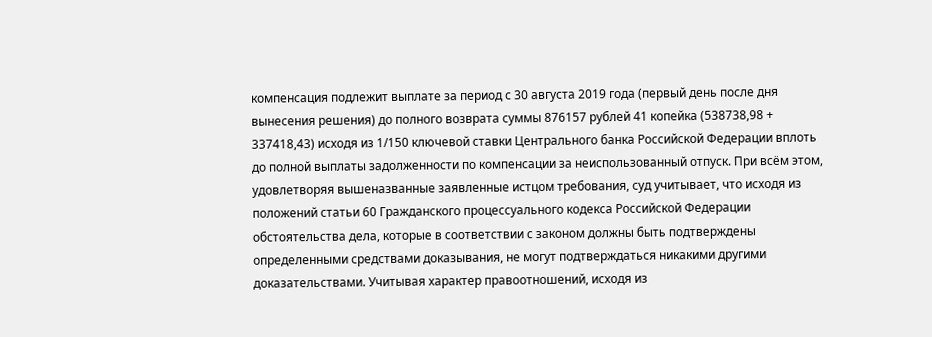компенсация подлежит выплате за период с 30 августа 2019 года (первый день после дня вынесения решения) до полного возврата суммы 876157 рублей 41 копейка (538738,98 + 337418,43) исходя из 1/150 ключевой ставки Центрального банка Российской Федерации вплоть до полной выплаты задолженности по компенсации за неиспользованный отпуск. При всём этом, удовлетворяя вышеназванные заявленные истцом требования, суд учитывает, что исходя из положений статьи 60 Гражданского процессуального кодекса Российской Федерации обстоятельства дела, которые в соответствии с законом должны быть подтверждены определенными средствами доказывания, не могут подтверждаться никакими другими доказательствами. Учитывая характер правоотношений, исходя из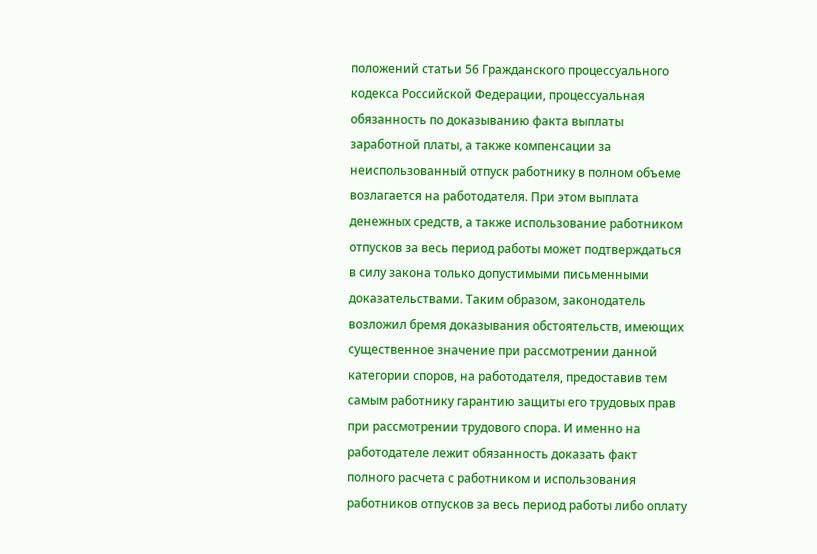положений статьи 56 Гражданского процессуального кодекса Российской Федерации, процессуальная обязанность по доказыванию факта выплаты заработной платы, а также компенсации за неиспользованный отпуск работнику в полном объеме возлагается на работодателя. При этом выплата денежных средств, а также использование работником отпусков за весь период работы может подтверждаться в силу закона только допустимыми письменными доказательствами. Таким образом, законодатель возложил бремя доказывания обстоятельств, имеющих существенное значение при рассмотрении данной категории споров, на работодателя, предоставив тем самым работнику гарантию защиты его трудовых прав при рассмотрении трудового спора. И именно на работодателе лежит обязанность доказать факт полного расчета с работником и использования работников отпусков за весь период работы либо оплату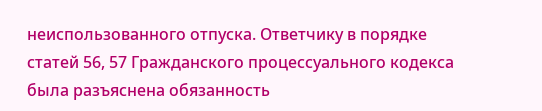неиспользованного отпуска. Ответчику в порядке статей 56, 57 Гражданского процессуального кодекса была разъяснена обязанность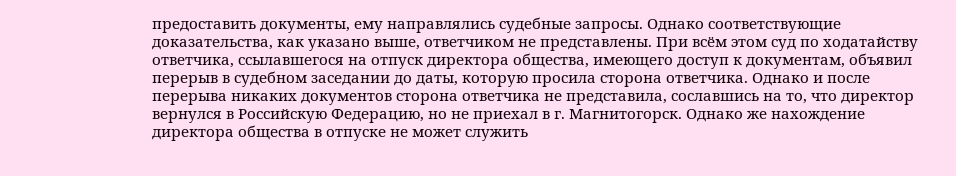предоставить документы, ему направлялись судебные запросы. Однако соответствующие доказательства, как указано выше, ответчиком не представлены. При всём этом суд по ходатайству ответчика, ссылавшегося на отпуск директора общества, имеющего доступ к документам, объявил перерыв в судебном заседании до даты, которую просила сторона ответчика. Однако и после перерыва никаких документов сторона ответчика не представила, сославшись на то, что директор вернулся в Российскую Федерацию, но не приехал в г. Магнитогорск. Однако же нахождение директора общества в отпуске не может служить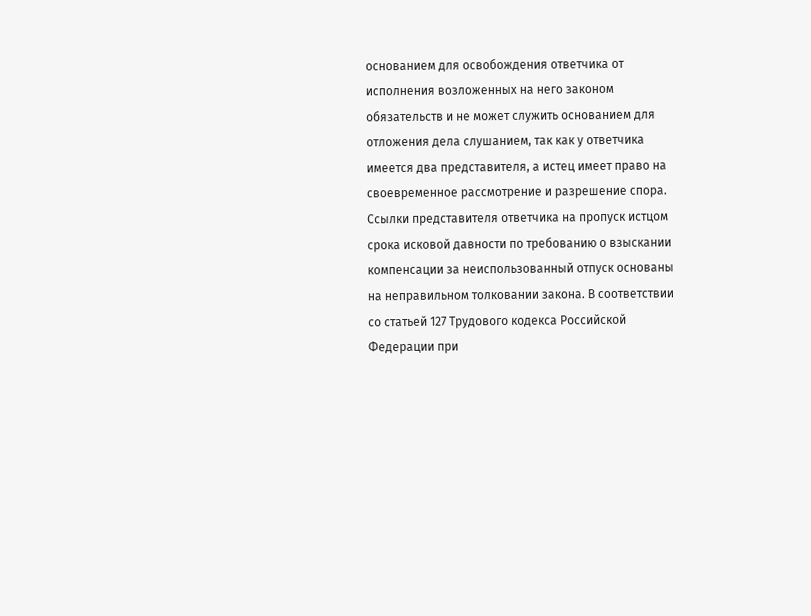основанием для освобождения ответчика от исполнения возложенных на него законом обязательств и не может служить основанием для отложения дела слушанием, так как у ответчика имеется два представителя, а истец имеет право на своевременное рассмотрение и разрешение спора. Ссылки представителя ответчика на пропуск истцом срока исковой давности по требованию о взыскании компенсации за неиспользованный отпуск основаны на неправильном толковании закона. В соответствии со статьей 127 Трудового кодекса Российской Федерации при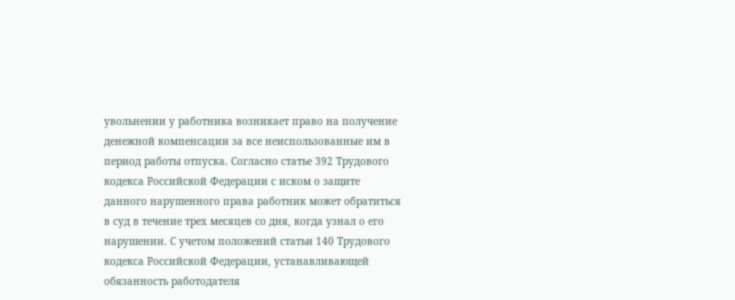увольнении у работника возникает право на получение денежной компенсации за все неиспользованные им в период работы отпуска. Согласно статье 392 Трудового кодекса Российской Федерации с иском о защите данного нарушенного права работник может обратиться в суд в течение трех месяцев со дня, когда узнал о его нарушении. С учетом положений статьи 140 Трудового кодекса Российской Федерации, устанавливающей обязанность работодателя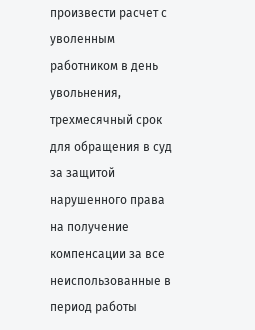произвести расчет с уволенным работником в день увольнения, трехмесячный срок для обращения в суд за защитой нарушенного права на получение компенсации за все неиспользованные в период работы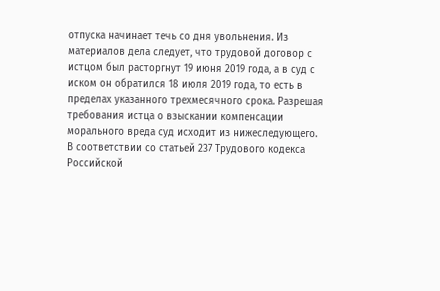отпуска начинает течь со дня увольнения. Из материалов дела следует, что трудовой договор с истцом был расторгнут 19 июня 2019 года, а в суд с иском он обратился 18 июля 2019 года, то есть в пределах указанного трехмесячного срока. Разрешая требования истца о взыскании компенсации морального вреда суд исходит из нижеследующего. В соответствии со статьей 237 Трудового кодекса Российской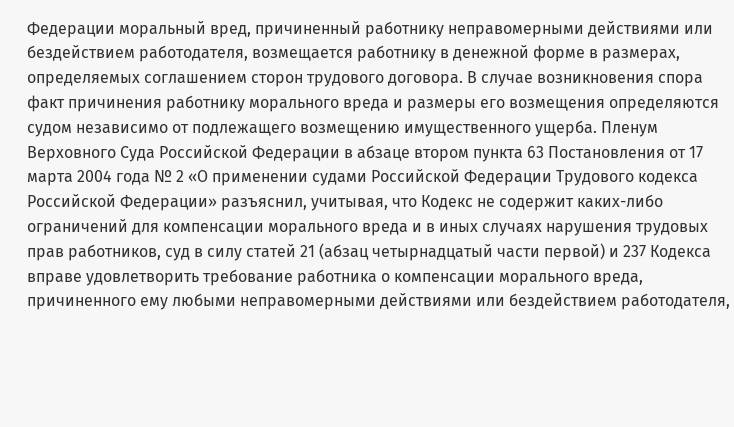Федерации моральный вред, причиненный работнику неправомерными действиями или бездействием работодателя, возмещается работнику в денежной форме в размерах, определяемых соглашением сторон трудового договора. В случае возникновения спора факт причинения работнику морального вреда и размеры его возмещения определяются судом независимо от подлежащего возмещению имущественного ущерба. Пленум Верховного Суда Российской Федерации в абзаце втором пункта 63 Постановления от 17 марта 2004 года № 2 «О применении судами Российской Федерации Трудового кодекса Российской Федерации» разъяснил, учитывая, что Кодекс не содержит каких-либо ограничений для компенсации морального вреда и в иных случаях нарушения трудовых прав работников, суд в силу статей 21 (абзац четырнадцатый части первой) и 237 Кодекса вправе удовлетворить требование работника о компенсации морального вреда, причиненного ему любыми неправомерными действиями или бездействием работодателя,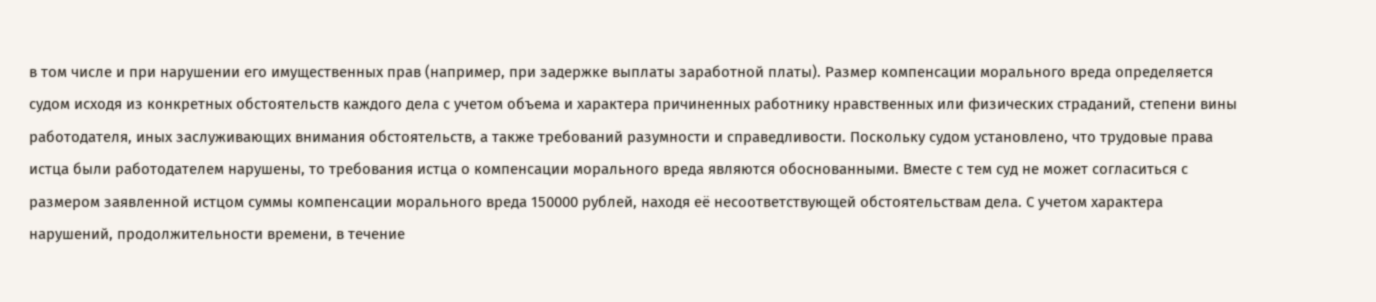в том числе и при нарушении его имущественных прав (например, при задержке выплаты заработной платы). Размер компенсации морального вреда определяется судом исходя из конкретных обстоятельств каждого дела с учетом объема и характера причиненных работнику нравственных или физических страданий, степени вины работодателя, иных заслуживающих внимания обстоятельств, а также требований разумности и справедливости. Поскольку судом установлено, что трудовые права истца были работодателем нарушены, то требования истца о компенсации морального вреда являются обоснованными. Вместе с тем суд не может согласиться с размером заявленной истцом суммы компенсации морального вреда 150000 рублей, находя её несоответствующей обстоятельствам дела. С учетом характера нарушений, продолжительности времени, в течение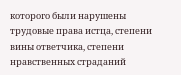которого были нарушены трудовые права истца, степени вины ответчика, степени нравственных страданий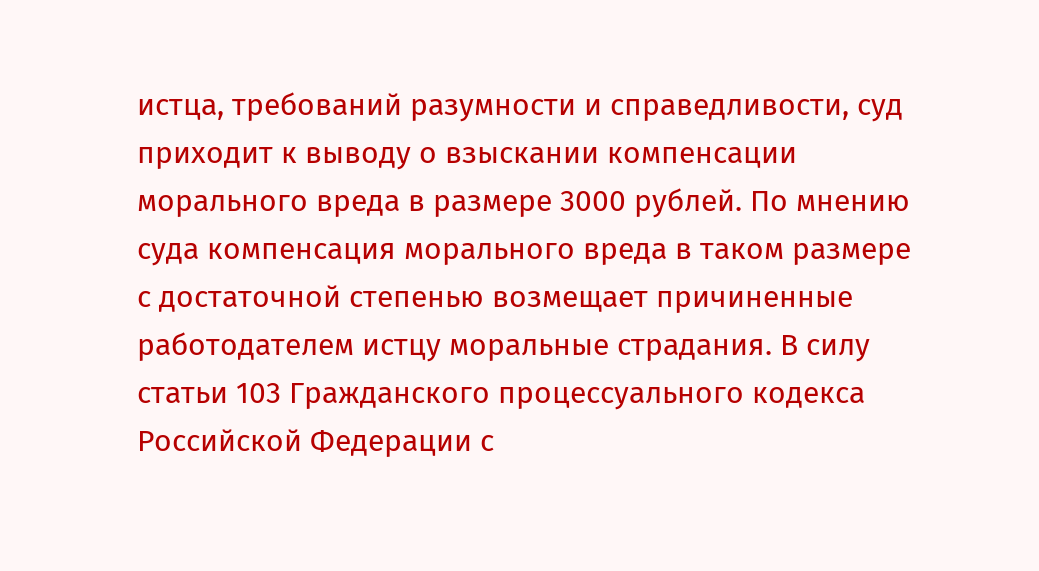истца, требований разумности и справедливости, суд приходит к выводу о взыскании компенсации морального вреда в размере 3000 рублей. По мнению суда компенсация морального вреда в таком размере с достаточной степенью возмещает причиненные работодателем истцу моральные страдания. В силу статьи 103 Гражданского процессуального кодекса Российской Федерации с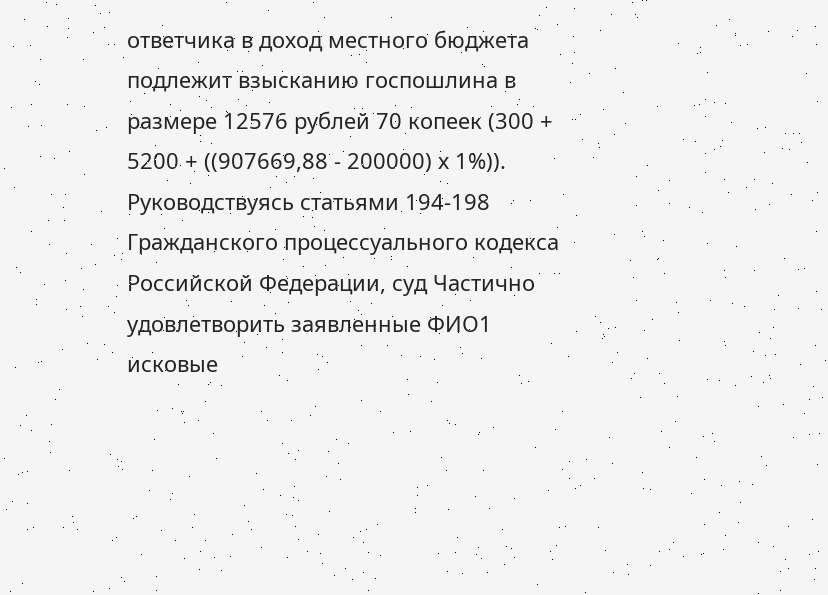ответчика в доход местного бюджета подлежит взысканию госпошлина в размере 12576 рублей 70 копеек (300 + 5200 + ((907669,88 - 200000) х 1%)). Руководствуясь статьями 194-198 Гражданского процессуального кодекса Российской Федерации, суд Частично удовлетворить заявленные ФИО1 исковые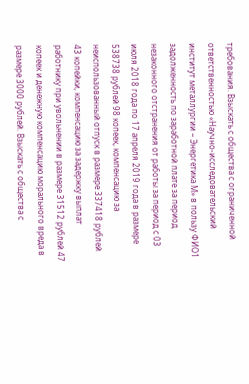требования. Взыскать с общества с ограниченной ответственностью «Научно-исследовательский институт металлургии – Энергетика М» в пользу ФИО1 задолженность по заработной плате за период незаконного отстранения от работы за период с 03 июля 2018 года по 17 апреля 2019 года в размере 538738 рублей 98 копеек, компенсацию за неиспользованный отпуск в размере 337418 рублей 43 копейки, компенсацию за задержку выплат работнику при увольнении в размере 31512 рублей 47 копеек и денежную компенсацию морального вреда в размере 3000 рублей. Взыскать с общества с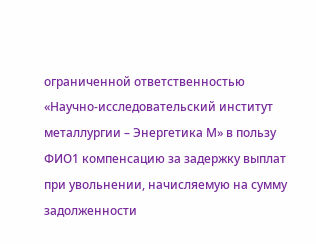ограниченной ответственностью «Научно-исследовательский институт металлургии – Энергетика М» в пользу ФИО1 компенсацию за задержку выплат при увольнении, начисляемую на сумму задолженности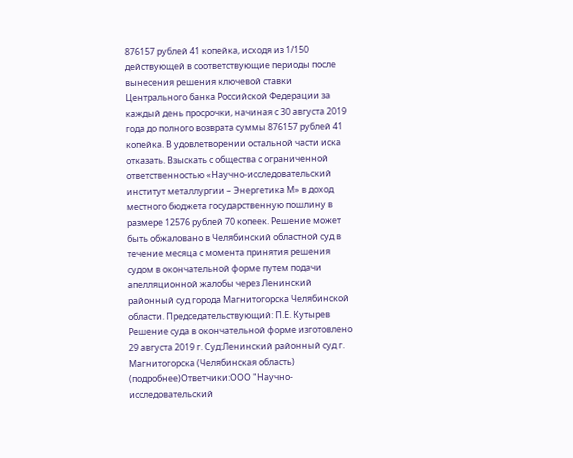876157 рублей 41 копейка, исходя из 1/150 действующей в соответствующие периоды после вынесения решения ключевой ставки Центрального банка Российской Федерации за каждый день просрочки, начиная с 30 августа 2019 года до полного возврата суммы 876157 рублей 41 копейка. В удовлетворении остальной части иска отказать. Взыскать с общества с ограниченной ответственностью «Научно-исследовательский институт металлургии – Энергетика М» в доход местного бюджета государственную пошлину в размере 12576 рублей 70 копеек. Решение может быть обжаловано в Челябинский областной суд в течение месяца с момента принятия решения судом в окончательной форме путем подачи апелляционной жалобы через Ленинский районный суд города Магнитогорска Челябинской области. Председательствующий: П.Е. Кутырев Решение суда в окончательной форме изготовлено 29 августа 2019 г. Суд:Ленинский районный суд г. Магнитогорска (Челябинская область) (подробнее)Ответчики:ООО "Научно-исследовательский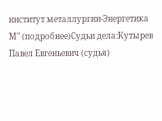институт металлургии-Энергетика М" (подробнее)Судьи дела:Кутырев Павел Евгеньевич (судья)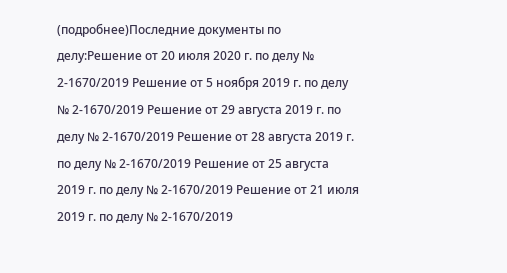(подробнее)Последние документы по делу:Решение от 20 июля 2020 г. по делу № 2-1670/2019 Решение от 5 ноября 2019 г. по делу № 2-1670/2019 Решение от 29 августа 2019 г. по делу № 2-1670/2019 Решение от 28 августа 2019 г. по делу № 2-1670/2019 Решение от 25 августа 2019 г. по делу № 2-1670/2019 Решение от 21 июля 2019 г. по делу № 2-1670/2019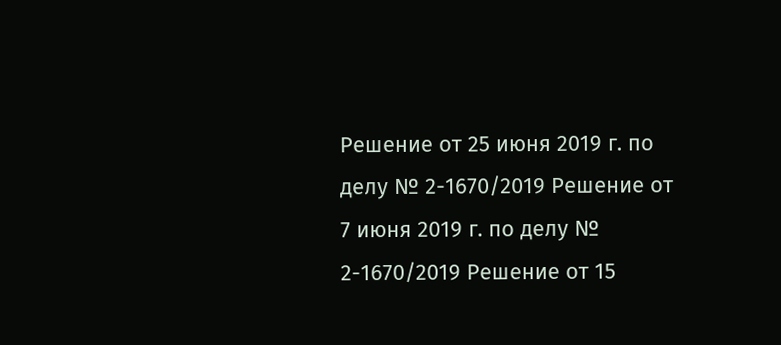Решение от 25 июня 2019 г. по делу № 2-1670/2019 Решение от 7 июня 2019 г. по делу № 2-1670/2019 Решение от 15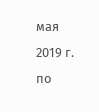мая 2019 г. по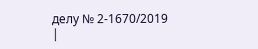делу № 2-1670/2019 |